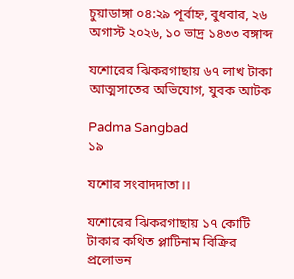চুয়াডাঙ্গা ০৪:২৯ পূর্বাহ্ন, বুধবার, ২৬ অগাস্ট ২০২৬, ১০ ভাদ্র ১৪৩৩ বঙ্গাব্দ

যশোরের ঝিকরগাছায় ৬৭ লাখ টাকা আত্মসাতের অভিযোগ, যুবক আটক

Padma Sangbad
১৯

যশোর সংবাদদাতা।।

যশোরের ঝিকরগাছায় ১৭ কোটি টাকার কথিত প্লাটিনাম বিক্রির প্রলোভন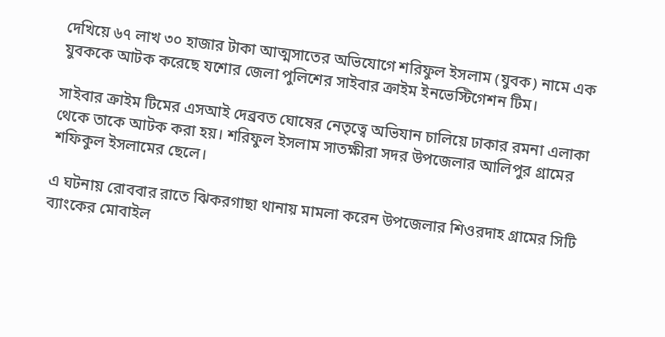দেখিয়ে ৬৭ লাখ ৩০ হাজার টাকা আত্মসাতের অভিযোগে শরিফুল ইসলাম (যুবক) নামে এক যুবককে আটক করেছে যশোর জেলা পুলিশের সাইবার ক্রাইম ইনভেস্টিগেশন টিম।

সাইবার ক্রাইম টিমের এসআই দেব্রবত ঘোষের নেতৃত্বে অভিযান চালিয়ে ঢাকার রমনা এলাকা থেকে তাকে আটক করা হয়। শরিফুল ইসলাম সাতক্ষীরা সদর উপজেলার আলিপুর গ্রামের শফিকুল ইসলামের ছেলে।

এ ঘটনায় রোববার রাতে ঝিকরগাছা থানায় মামলা করেন উপজেলার শিওরদাহ গ্রামের সিটি ব্যাংকের মোবাইল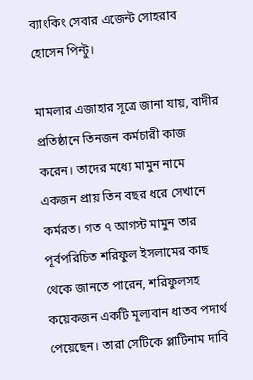ব্যাংকিং সেবার এজেন্ট সোহরাব হোসেন পিন্টু।

মামলার এজাহার সূত্রে জানা যায়, বাদীর প্রতিষ্ঠানে তিনজন কর্মচারী কাজ করেন। তাদের মধ্যে মামুন নামে একজন প্রায় তিন বছর ধরে সেখানে কর্মরত। গত ৭ আগস্ট মামুন তার পূর্বপরিচিত শরিফুল ইসলামের কাছ থেকে জানতে পারেন, শরিফুলসহ কয়েকজন একটি মূল্যবান ধাতব পদার্থ পেয়েছেন। তারা সেটিকে প্লাটিনাম দাবি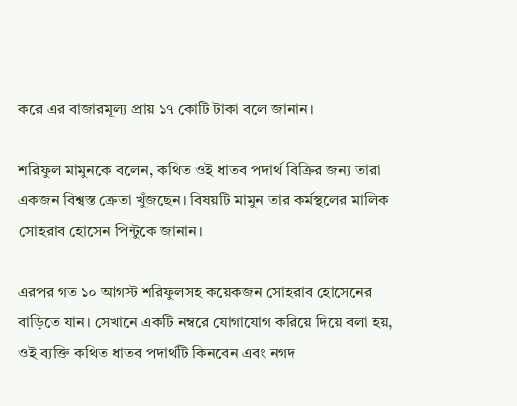করে এর বাজারমূল্য প্রায় ১৭ কোটি টাকা বলে জানান।

শরিফুল মামুনকে বলেন, কথিত ওই ধাতব পদার্থ বিক্রির জন্য তারা একজন বিশ্বস্ত ক্রেতা খুঁজছেন। বিষয়টি মামুন তার কর্মস্থলের মালিক সোহরাব হোসেন পিন্টুকে জানান।

এরপর গত ১০ আগস্ট শরিফুলসহ কয়েকজন সোহরাব হোসেনের বাড়িতে যান। সেখানে একটি নম্বরে যোগাযোগ করিয়ে দিয়ে বলা হয়, ওই ব্যক্তি কথিত ধাতব পদার্থটি কিনবেন এবং নগদ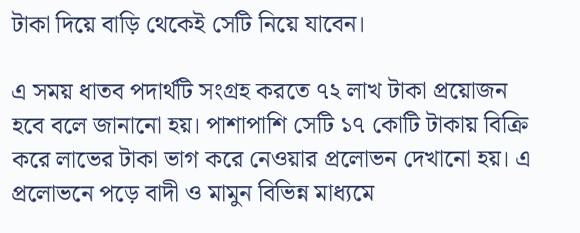টাকা দিয়ে বাড়ি থেকেই সেটি নিয়ে যাবেন।

এ সময় ধাতব পদার্থটি সংগ্রহ করতে ৭২ লাখ টাকা প্রয়োজন হবে বলে জানানো হয়। পাশাপাশি সেটি ১৭ কোটি টাকায় বিক্রি করে লাভের টাকা ভাগ করে নেওয়ার প্রলোভন দেখানো হয়। এ প্রলোভনে পড়ে বাদী ও মামুন বিভিন্ন মাধ্যমে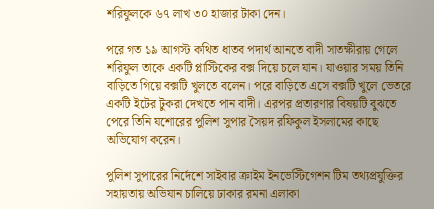শরিফুলকে ৬৭ লাখ ৩০ হাজার টাকা দেন।

পরে গত ১৯ আগস্ট কথিত ধাতব পদার্থ আনতে বাদী সাতক্ষীরায় গেলে শরিফুল তাকে একটি প্লাস্টিকের বক্স দিয়ে চলে যান। যাওয়ার সময় তিনি বাড়িতে গিয়ে বক্সটি খুলতে বলেন। পরে বাড়িতে এসে বক্সটি খুলে ভেতরে একটি ইটের টুকরা দেখতে পান বাদী। এরপর প্রতারণার বিষয়টি বুঝতে পেরে তিনি যশোরের পুলিশ সুপার সৈয়দ রফিকুল ইসলামের কাছে অভিযোগ করেন।

পুলিশ সুপারের নির্দেশে সাইবার ক্রাইম ইনভেস্টিগেশন টিম তথ্যপ্রযুক্তির সহায়তায় অভিযান চালিয়ে ঢাকার রমনা এলাকা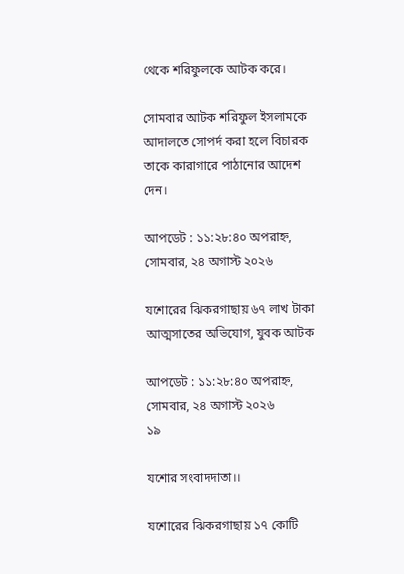থেকে শরিফুলকে আটক করে।

সোমবার আটক শরিফুল ইসলামকে আদালতে সোপর্দ করা হলে বিচারক তাকে কারাগারে পাঠানোর আদেশ দেন।

আপডেট : ১১:২৮:৪০ অপরাহ্ন, সোমবার, ২৪ অগাস্ট ২০২৬

যশোরের ঝিকরগাছায় ৬৭ লাখ টাকা আত্মসাতের অভিযোগ, যুবক আটক

আপডেট : ১১:২৮:৪০ অপরাহ্ন, সোমবার, ২৪ অগাস্ট ২০২৬
১৯

যশোর সংবাদদাতা।।

যশোরের ঝিকরগাছায় ১৭ কোটি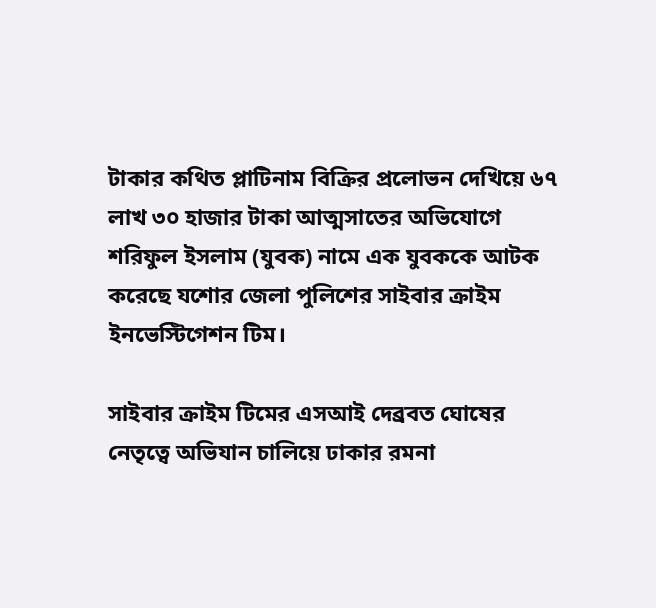টাকার কথিত প্লাটিনাম বিক্রির প্রলোভন দেখিয়ে ৬৭ লাখ ৩০ হাজার টাকা আত্মসাতের অভিযোগে শরিফুল ইসলাম (যুবক) নামে এক যুবককে আটক করেছে যশোর জেলা পুলিশের সাইবার ক্রাইম ইনভেস্টিগেশন টিম।

সাইবার ক্রাইম টিমের এসআই দেব্রবত ঘোষের নেতৃত্বে অভিযান চালিয়ে ঢাকার রমনা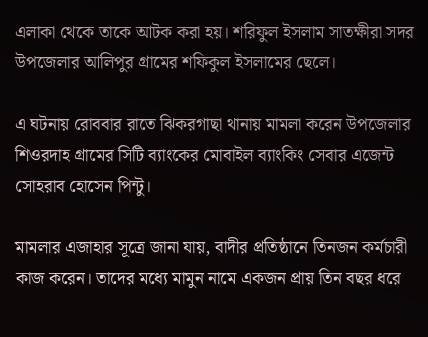এলাকা থেকে তাকে আটক করা হয়। শরিফুল ইসলাম সাতক্ষীরা সদর উপজেলার আলিপুর গ্রামের শফিকুল ইসলামের ছেলে।

এ ঘটনায় রোববার রাতে ঝিকরগাছা থানায় মামলা করেন উপজেলার শিওরদাহ গ্রামের সিটি ব্যাংকের মোবাইল ব্যাংকিং সেবার এজেন্ট সোহরাব হোসেন পিন্টু।

মামলার এজাহার সূত্রে জানা যায়, বাদীর প্রতিষ্ঠানে তিনজন কর্মচারী কাজ করেন। তাদের মধ্যে মামুন নামে একজন প্রায় তিন বছর ধরে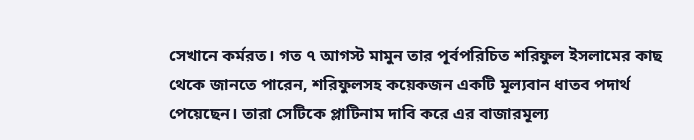সেখানে কর্মরত। গত ৭ আগস্ট মামুন তার পূর্বপরিচিত শরিফুল ইসলামের কাছ থেকে জানতে পারেন, শরিফুলসহ কয়েকজন একটি মূল্যবান ধাতব পদার্থ পেয়েছেন। তারা সেটিকে প্লাটিনাম দাবি করে এর বাজারমূল্য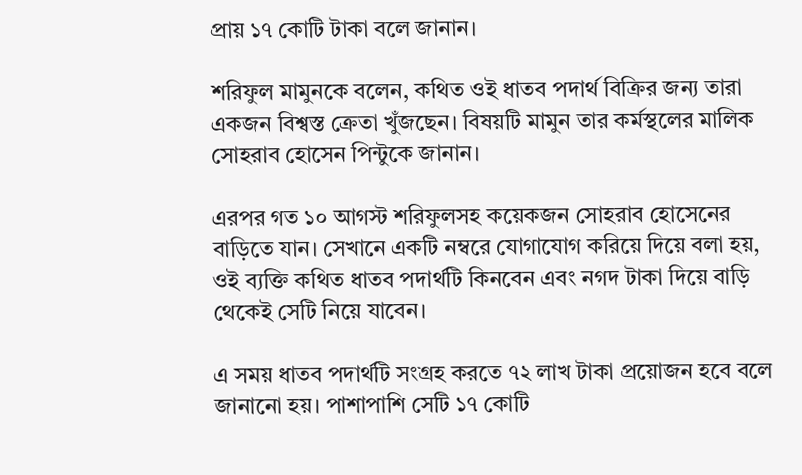প্রায় ১৭ কোটি টাকা বলে জানান।

শরিফুল মামুনকে বলেন, কথিত ওই ধাতব পদার্থ বিক্রির জন্য তারা একজন বিশ্বস্ত ক্রেতা খুঁজছেন। বিষয়টি মামুন তার কর্মস্থলের মালিক সোহরাব হোসেন পিন্টুকে জানান।

এরপর গত ১০ আগস্ট শরিফুলসহ কয়েকজন সোহরাব হোসেনের বাড়িতে যান। সেখানে একটি নম্বরে যোগাযোগ করিয়ে দিয়ে বলা হয়, ওই ব্যক্তি কথিত ধাতব পদার্থটি কিনবেন এবং নগদ টাকা দিয়ে বাড়ি থেকেই সেটি নিয়ে যাবেন।

এ সময় ধাতব পদার্থটি সংগ্রহ করতে ৭২ লাখ টাকা প্রয়োজন হবে বলে জানানো হয়। পাশাপাশি সেটি ১৭ কোটি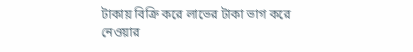টাকায় বিক্রি করে লাভের টাকা ভাগ করে নেওয়ার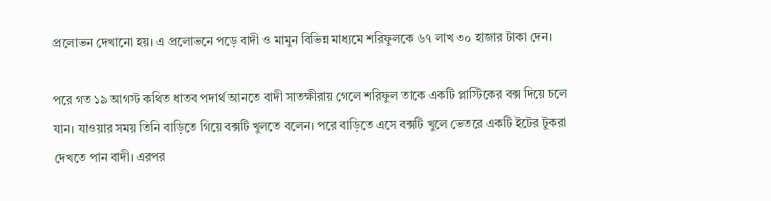প্রলোভন দেখানো হয়। এ প্রলোভনে পড়ে বাদী ও মামুন বিভিন্ন মাধ্যমে শরিফুলকে ৬৭ লাখ ৩০ হাজার টাকা দেন।

পরে গত ১৯ আগস্ট কথিত ধাতব পদার্থ আনতে বাদী সাতক্ষীরায় গেলে শরিফুল তাকে একটি প্লাস্টিকের বক্স দিয়ে চলে যান। যাওয়ার সময় তিনি বাড়িতে গিয়ে বক্সটি খুলতে বলেন। পরে বাড়িতে এসে বক্সটি খুলে ভেতরে একটি ইটের টুকরা দেখতে পান বাদী। এরপর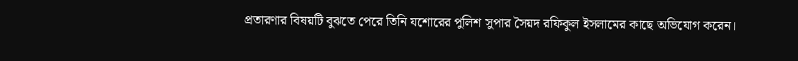প্রতারণার বিষয়টি বুঝতে পেরে তিনি যশোরের পুলিশ সুপার সৈয়দ রফিকুল ইসলামের কাছে অভিযোগ করেন।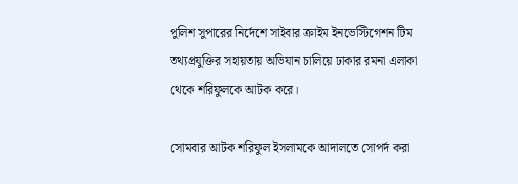পুলিশ সুপারের নির্দেশে সাইবার ক্রাইম ইনভেস্টিগেশন টিম তথ্যপ্রযুক্তির সহায়তায় অভিযান চালিয়ে ঢাকার রমনা এলাকা থেকে শরিফুলকে আটক করে।

সোমবার আটক শরিফুল ইসলামকে আদালতে সোপর্দ করা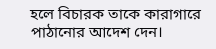হলে বিচারক তাকে কারাগারে পাঠানোর আদেশ দেন।